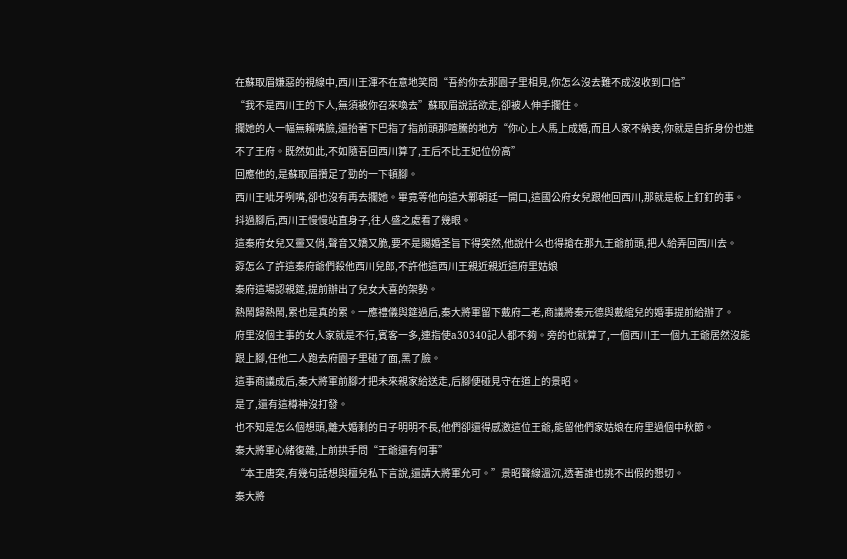在蘇取眉嫌惡的視線中,西川王渾不在意地笑問“吾約你去那園子里相見,你怎么沒去難不成沒收到口信”
“我不是西川王的下人,無須被你召來喚去”蘇取眉說話欲走,卻被人伸手攔住。
攔她的人一幅無賴嘴臉,還抬著下巴指了指前頭那喧騰的地方“你心上人馬上成婚,而且人家不納妾,你就是自折身份也進不了王府。既然如此,不如隨吾回西川算了,王后不比王妃位份高”
回應他的,是蘇取眉攢足了勁的一下頓腳。
西川王呲牙咧嘴,卻也沒有再去攔她。畢竟等他向這大鄴朝廷一開口,這國公府女兒跟他回西川,那就是板上釘釘的事。
抖過腳后,西川王慢慢站直身子,往人盛之處看了幾眼。
這秦府女兒又靈又俏,聲音又嬌又脆,要不是賜婚圣旨下得突然,他說什么也得搶在那九王爺前頭,把人給弄回西川去。
孬怎么了許這秦府爺們殺他西川兒郎,不許他這西川王親近親近這府里姑娘
秦府這場認親筵,提前辦出了兒女大喜的架勢。
熱鬧歸熱鬧,累也是真的累。一應禮儀與筵過后,秦大將軍留下戴府二老,商議將秦元德與戴綰兒的婚事提前給辦了。
府里沒個主事的女人家就是不行,賓客一多,連指使a30340記人都不夠。旁的也就算了,一個西川王一個九王爺居然沒能跟上腳,任他二人跑去府園子里碰了面,黑了臉。
這事商議成后,秦大將軍前腳才把未來親家給送走,后腳便碰見守在道上的景昭。
是了,還有這樽神沒打發。
也不知是怎么個想頭,離大婚剩的日子明明不長,他們卻還得感激這位王爺,能留他們家姑娘在府里過個中秋節。
秦大將軍心緒復雜,上前拱手問“王爺還有何事”
“本王唐突,有幾句話想與檀兒私下言說,還請大將軍允可。”景昭聲線溫沉,透著誰也挑不出假的懇切。
秦大將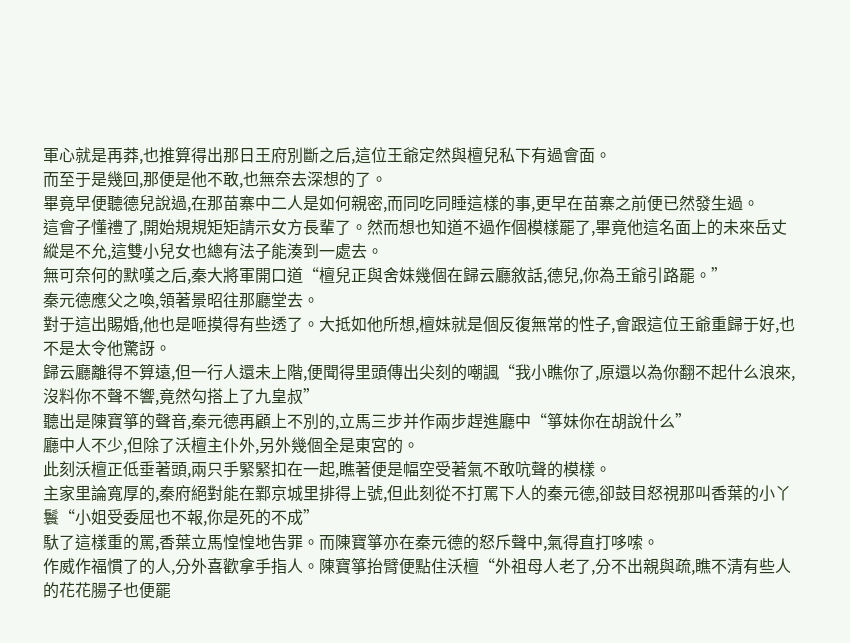軍心就是再莽,也推算得出那日王府別斷之后,這位王爺定然與檀兒私下有過會面。
而至于是幾回,那便是他不敢,也無奈去深想的了。
畢竟早便聽德兒說過,在那苗寨中二人是如何親密,而同吃同睡這樣的事,更早在苗寨之前便已然發生過。
這會子懂禮了,開始規規矩矩請示女方長輩了。然而想也知道不過作個模樣罷了,畢竟他這名面上的未來岳丈縱是不允,這雙小兒女也總有法子能湊到一處去。
無可奈何的默嘆之后,秦大將軍開口道“檀兒正與舍妹幾個在歸云廳敘話,德兒,你為王爺引路罷。”
秦元德應父之喚,領著景昭往那廳堂去。
對于這出賜婚,他也是咂摸得有些透了。大抵如他所想,檀妹就是個反復無常的性子,會跟這位王爺重歸于好,也不是太令他驚訝。
歸云廳離得不算遠,但一行人還未上階,便聞得里頭傳出尖刻的嘲諷“我小瞧你了,原還以為你翻不起什么浪來,沒料你不聲不響,竟然勾搭上了九皇叔”
聽出是陳寶箏的聲音,秦元德再顧上不別的,立馬三步并作兩步趕進廳中“箏妹你在胡說什么”
廳中人不少,但除了沃檀主仆外,另外幾個全是東宮的。
此刻沃檀正低垂著頭,兩只手緊緊扣在一起,瞧著便是幅空受著氣不敢吭聲的模樣。
主家里論寬厚的,秦府絕對能在鄴京城里排得上號,但此刻從不打罵下人的秦元德,卻鼓目怒視那叫香葉的小丫鬟“小姐受委屈也不報,你是死的不成”
馱了這樣重的罵,香葉立馬惶惶地告罪。而陳寶箏亦在秦元德的怒斥聲中,氣得直打哆嗦。
作威作福慣了的人,分外喜歡拿手指人。陳寶箏抬臂便點住沃檀“外祖母人老了,分不出親與疏,瞧不清有些人的花花腸子也便罷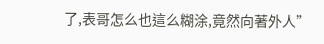了,表哥怎么也這么糊涂,竟然向著外人”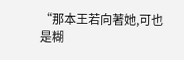“那本王若向著她,可也是糊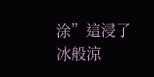涂”這浸了冰般涼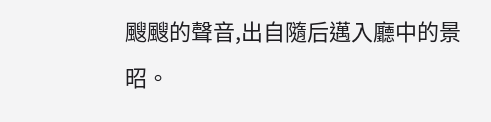颼颼的聲音,出自隨后邁入廳中的景昭。